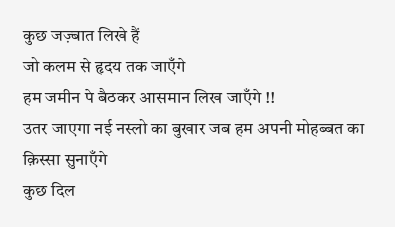कुछ जज़्बात लिखे हैं
जो कलम से हृदय तक जाएँगे
हम जमीन पे बैठकर आसमान लिख जाएँगे !!
उतर जाएगा नई नस्लो का बुखार जब हम अपनी मोहब्बत का क़िस्सा सुनाएँगे
कुछ दिल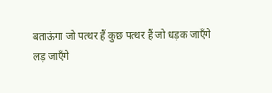बताऊंगा जो पत्थर हैं कुछ पत्थर हैं जो धड़क जाएँगे
लड़ जाएँगे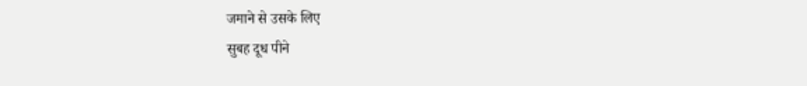जमाने से उसके लिए
सुबह दूध पीने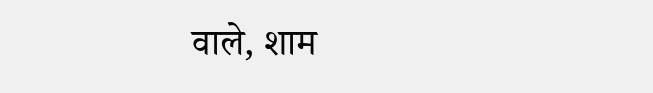वाले, शाम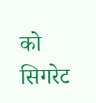को सिगरेट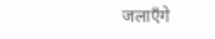जलाएँगे